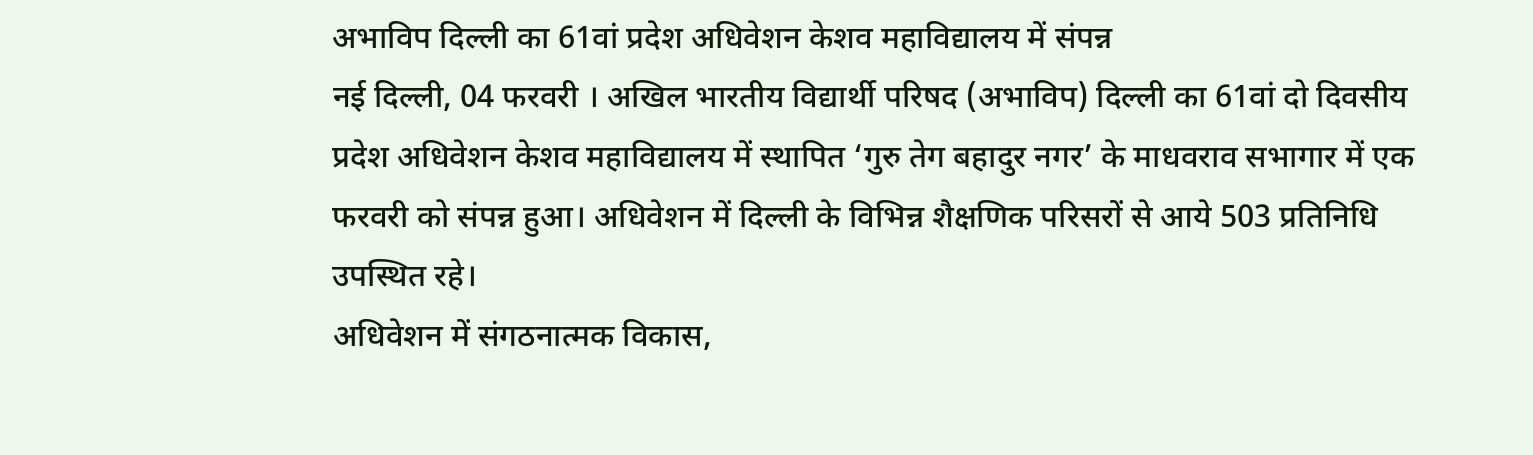अभाविप दिल्ली का 61वां प्रदेश अधिवेशन केशव महाविद्यालय में संपन्न
नई दिल्ली, 04 फरवरी । अखिल भारतीय विद्यार्थी परिषद (अभाविप) दिल्ली का 61वां दो दिवसीय प्रदेश अधिवेशन केशव महाविद्यालय में स्थापित ‘गुरु तेग बहादुर नगर’ के माधवराव सभागार में एक फरवरी को संपन्न हुआ। अधिवेशन में दिल्ली के विभिन्न शैक्षणिक परिसरों से आये 503 प्रतिनिधि उपस्थित रहे।
अधिवेशन में संगठनात्मक विकास,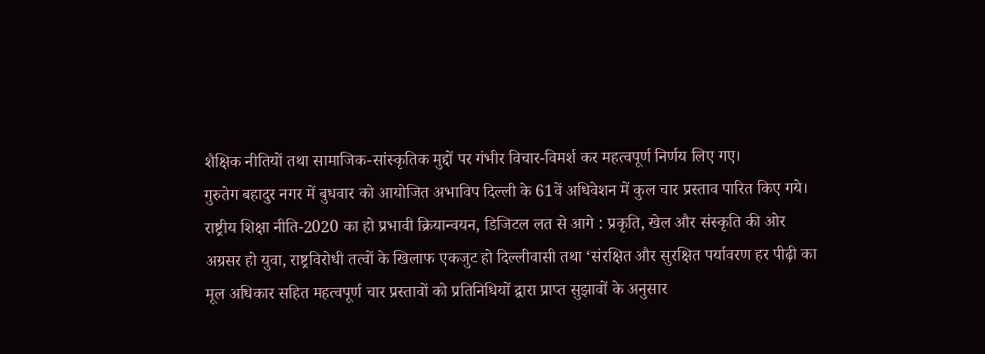शैक्षिक नीतियों तथा सामाजिक-सांस्कृतिक मुद्दों पर गंभीर विचार-विमर्श कर महत्वपूर्ण निर्णय लिए गए।
गुरुतेग बहादुर नगर में बुधवार को आयोजित अभाविप दिल्ली के 61वें अधिवेशन में कुल चार प्रस्ताव पारित किए गये। राष्ट्रीय शिक्षा नीति-2020 का हो प्रभावी क्रियान्वयन, डिजिटल लत से आगे : प्रकृति, खेल और संस्कृति की ओर अग्रसर हो युवा, राष्ट्रविरोधी तत्वों के खिलाफ एकजुट हो दिल्लीवासी तथा ‘संरक्षित और सुरक्षित पर्यावरण हर पीढ़ी का मूल अधिकार सहित महत्वपूर्ण चार प्रस्तावों को प्रतिनिधियों द्वारा प्राप्त सुझावों के अनुसार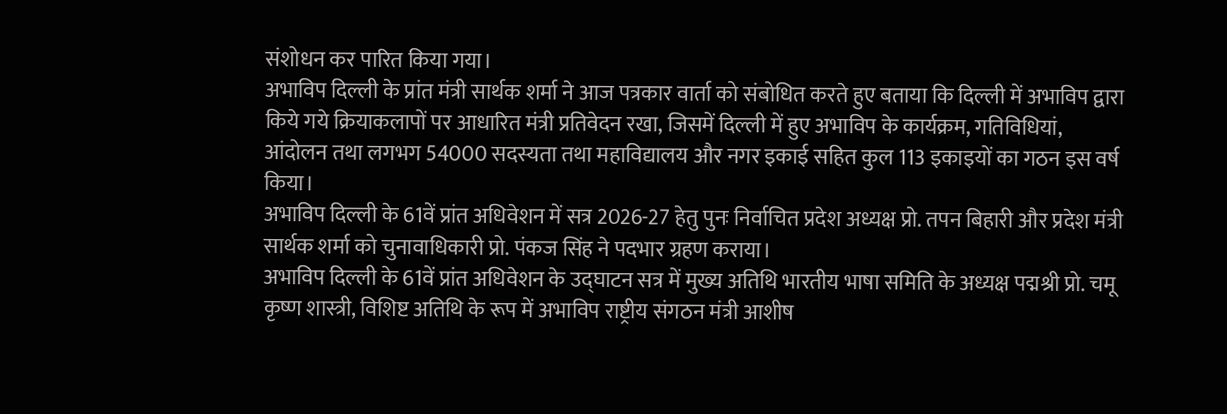संशोधन कर पारित किया गया।
अभाविप दिल्ली के प्रांत मंत्री सार्थक शर्मा ने आज पत्रकार वार्ता को संबोधित करते हुए बताया कि दिल्ली में अभाविप द्वारा किये गये क्रियाकलापों पर आधारित मंत्री प्रतिवेदन रखा, जिसमें दिल्ली में हुए अभाविप के कार्यक्रम, गतिविधियां, आंदोलन तथा लगभग 54000 सदस्यता तथा महाविद्यालय और नगर इकाई सहित कुल 113 इकाइयों का गठन इस वर्ष किया।
अभाविप दिल्ली के 61वें प्रांत अधिवेशन में सत्र 2026-27 हेतु पुनः निर्वाचित प्रदेश अध्यक्ष प्रो. तपन बिहारी और प्रदेश मंत्री सार्थक शर्मा को चुनावाधिकारी प्रो. पंकज सिंह ने पदभार ग्रहण कराया।
अभाविप दिल्ली के 61वें प्रांत अधिवेशन के उद्घाटन सत्र में मुख्य अतिथि भारतीय भाषा समिति के अध्यक्ष पद्मश्री प्रो. चमू कृष्ण शास्त्री, विशिष्ट अतिथि के रूप में अभाविप राष्ट्रीय संगठन मंत्री आशीष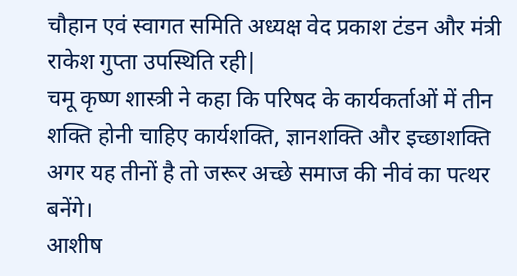चौहान एवं स्वागत समिति अध्यक्ष वेद प्रकाश टंडन और मंत्री राकेश गुप्ता उपस्थिति रही|
चमू कृष्ण शास्त्री ने कहा कि परिषद के कार्यकर्ताओं में तीन शक्ति होनी चाहिए कार्यशक्ति, ज्ञानशक्ति और इच्छाशक्ति अगर यह तीनों है तो जरूर अच्छे समाज की नीवं का पत्थर बनेंगे।
आशीष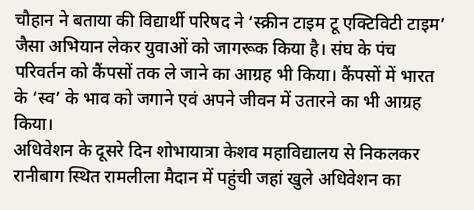चौहान ने बताया की विद्यार्थी परिषद ने ‘स्क्रीन टाइम टू एक्टिविटी टाइम’ जैसा अभियान लेकर युवाओं को जागरूक किया है। संघ के पंच परिवर्तन को कैंपसों तक ले जाने का आग्रह भी किया। कैंपसों में भारत के ‘स्व’ के भाव को जगाने एवं अपने जीवन में उतारने का भी आग्रह किया।
अधिवेशन के दूसरे दिन शोभायात्रा केशव महाविद्यालय से निकलकर रानीबाग स्थित रामलीला मैदान में पहुंची जहां खुले अधिवेशन का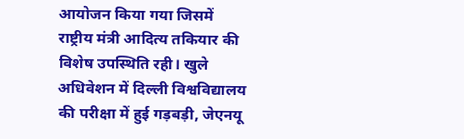आयोजन किया गया जिसमें राष्ट्रीय मंत्री आदित्य तकियार की विशेष उपस्थिति रही। खुले अधिवेशन में दिल्ली विश्वविद्यालय की परीक्षा में हुई गड़बड़ी, जेएनयू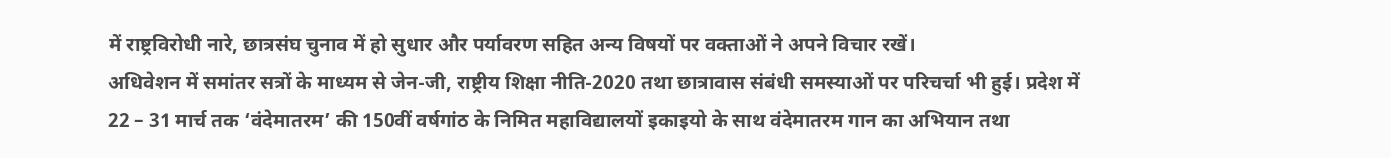में राष्ट्रविरोधी नारे, छात्रसंघ चुनाव में हो सुधार और पर्यावरण सहित अन्य विषयों पर वक्ताओं ने अपने विचार रखें।
अधिवेशन में समांतर सत्रों के माध्यम से जेन-जी, राष्ट्रीय शिक्षा नीति-2020 तथा छात्रावास संबंधी समस्याओं पर परिचर्चा भी हुई। प्रदेश में 22 – 31 मार्च तक ‘वंदेमातरम’ की 150वीं वर्षगांठ के निमित महाविद्यालयों इकाइयो के साथ वंदेमातरम गान का अभियान तथा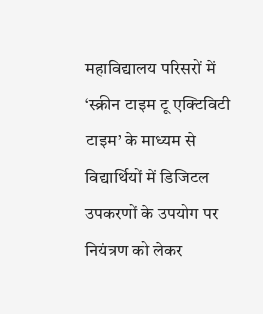महाविद्यालय परिसरों में ‘स्क्रीन टाइम टू एक्टिविटी टाइम’ के माध्यम से विद्यार्थियों में डिजिटल उपकरणों के उपयोग पर नियंत्रण को लेकर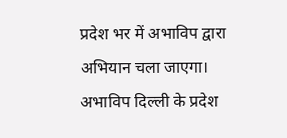प्रदेश भर में अभाविप द्वारा अभियान चला जाएगा।
अभाविप दिल्ली के प्रदेश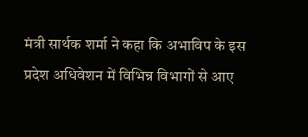मंत्री सार्थक शर्मा ने कहा कि अभाविप के इस प्रदेश अधिवेशन में विभिन्न विभागों से आए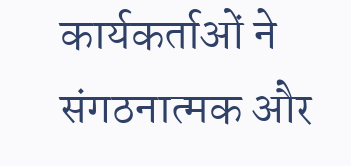कार्यकर्ताओं ने संगठनात्मक और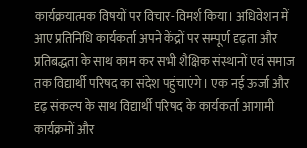कार्यक्रयात्मक विषयों पर विचार-विमर्श किया। अधिवेशन में आए प्रतिनिधि कार्यकर्ता अपने केंद्रों पर सम्पूर्ण दृढ़ता और प्रतिबद्धता के साथ काम कर सभी शैक्षिक संस्थानों एवं समाज तक विद्यार्थी परिषद का संदेश पहुंचाएंगे। एक नई ऊर्जा और दृढ़ संकल्प के साथ विद्यार्थी परिषद के कार्यकर्ता आगामी कार्यक्रमों और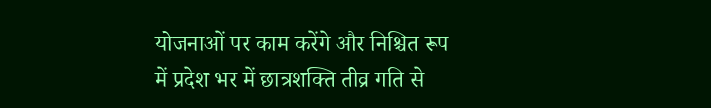योजनाओं पर काम करेंगे और निश्चित रूप में प्रदेश भर में छात्रशक्ति तीव्र गति से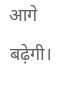आगे बढ़ेगी।